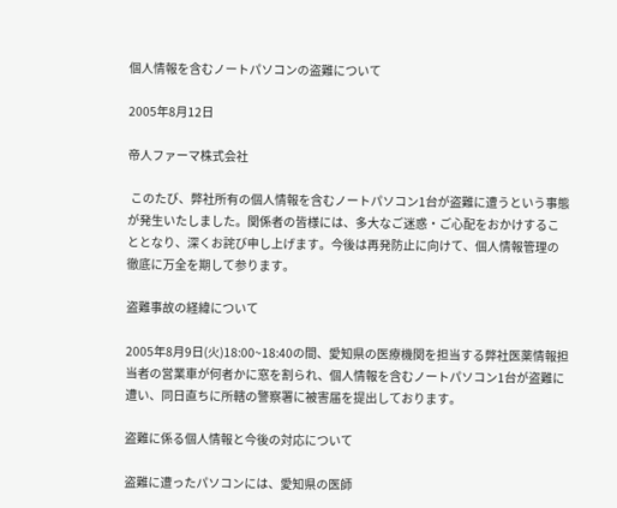個人情報を含むノートパソコンの盗難について

2005年8月12日

帝人ファーマ株式会社

 このたび、弊社所有の個人情報を含むノートパソコン1台が盗難に遭うという事態が発生いたしました。関係者の皆様には、多大なご迷惑・ご心配をおかけすることとなり、深くお詫び申し上げます。今後は再発防止に向けて、個人情報管理の徹底に万全を期して参ります。

盗難事故の経緯について

2005年8月9日(火)18:00~18:40の間、愛知県の医療機関を担当する弊社医薬情報担当者の営業車が何者かに窓を割られ、個人情報を含むノートパソコン1台が盗難に遭い、同日直ちに所轄の警察署に被害届を提出しております。

盗難に係る個人情報と今後の対応について

盗難に遭ったパソコンには、愛知県の医師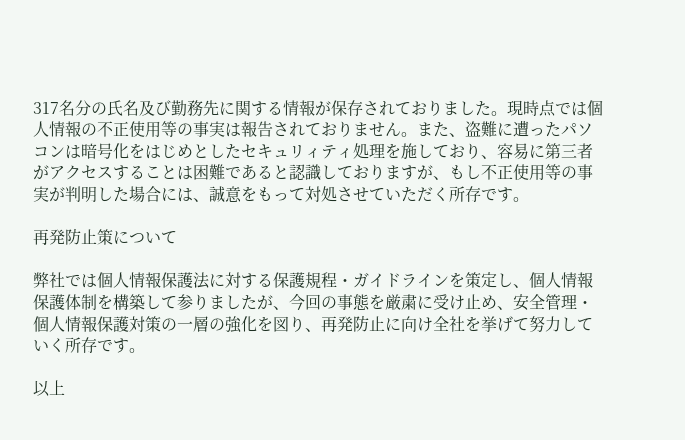317名分の氏名及び勤務先に関する情報が保存されておりました。現時点では個人情報の不正使用等の事実は報告されておりません。また、盗難に遭ったパソコンは暗号化をはじめとしたセキュリィティ処理を施しており、容易に第三者がアクセスすることは困難であると認識しておりますが、もし不正使用等の事実が判明した場合には、誠意をもって対処させていただく所存です。

再発防止策について

弊社では個人情報保護法に対する保護規程・ガイドラインを策定し、個人情報保護体制を構築して参りましたが、今回の事態を厳粛に受け止め、安全管理・個人情報保護対策の一層の強化を図り、再発防止に向け全社を挙げて努力していく所存です。

以上